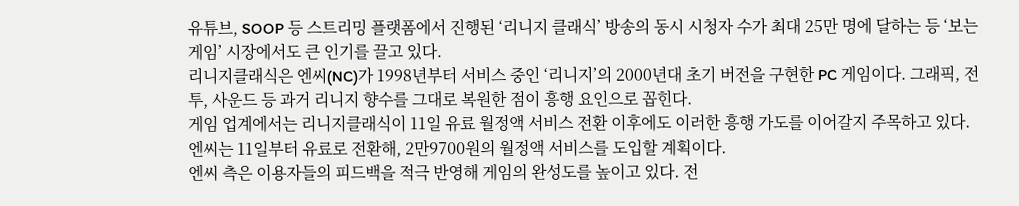유튜브, SOOP 등 스트리밍 플랫폼에서 진행된 ‘리니지 클래식’ 방송의 동시 시청자 수가 최대 25만 명에 달하는 등 ‘보는 게임’ 시장에서도 큰 인기를 끌고 있다.
리니지클래식은 엔씨(NC)가 1998년부터 서비스 중인 ‘리니지’의 2000년대 초기 버전을 구현한 PC 게임이다. 그래픽, 전투, 사운드 등 과거 리니지 향수를 그대로 복원한 점이 흥행 요인으로 꼽힌다.
게임 업계에서는 리니지클래식이 11일 유료 월정액 서비스 전환 이후에도 이러한 흥행 가도를 이어갈지 주목하고 있다. 엔씨는 11일부터 유료로 전환해, 2만9700원의 월정액 서비스를 도입할 계획이다.
엔씨 측은 이용자들의 피드백을 적극 반영해 게임의 완성도를 높이고 있다. 전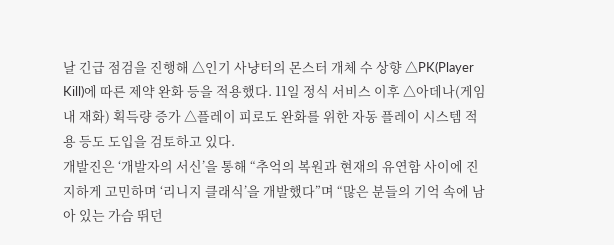날 긴급 점검을 진행해 △인기 사냥터의 몬스터 개체 수 상향 △PK(Player Kill)에 따른 제약 완화 등을 적용했다. 11일 정식 서비스 이후 △아데나(게임 내 재화) 획득량 증가 △플레이 피로도 완화를 위한 자동 플레이 시스템 적용 등도 도입을 검토하고 있다.
개발진은 ‘개발자의 서신’을 통해 “추억의 복원과 현재의 유연함 사이에 진지하게 고민하며 ‘리니지 클래식’을 개발했다”며 “많은 분들의 기억 속에 남아 있는 가슴 뛰던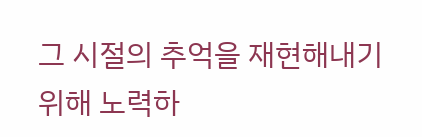그 시절의 추억을 재현해내기 위해 노력하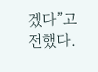겠다”고 전했다.